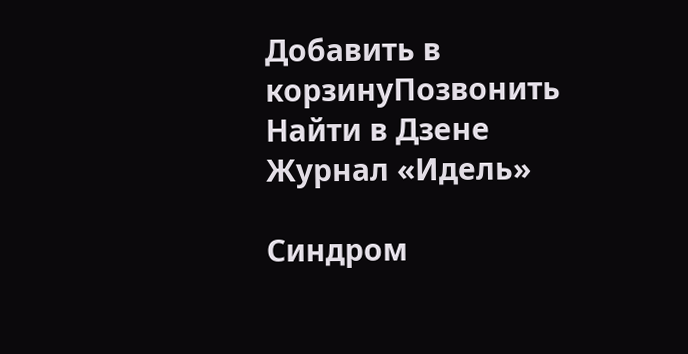Добавить в корзинуПозвонить
Найти в Дзене
Журнал «Идель»

Синдром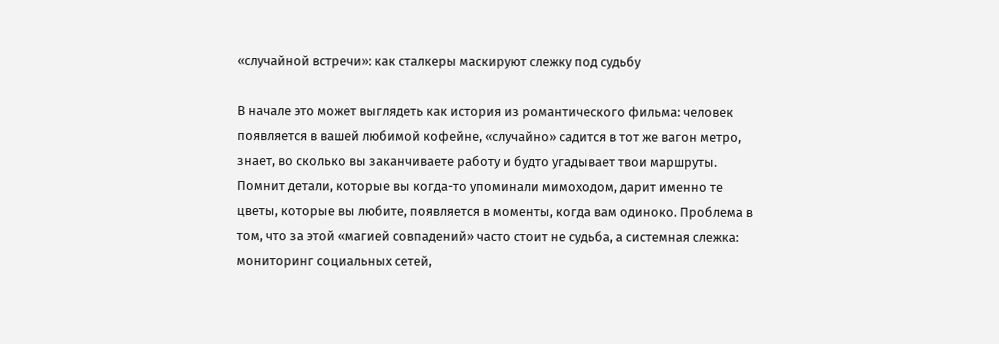«случайной встречи»: как сталкеры маскируют слежку под судьбу

В начале это может выглядеть как история из романтического фильма: человек появляется в вашей любимой кофейне, «случайно» садится в тот же вагон метро, знает, во сколько вы заканчиваете работу и будто угадывает твои маршруты. Помнит детали, которые вы когда-то упоминали мимоходом, дарит именно те цветы, которые вы любите, появляется в моменты, когда вам одиноко. Проблема в том, что за этой «магией совпадений» часто стоит не судьба, а системная слежка: мониторинг социальных сетей,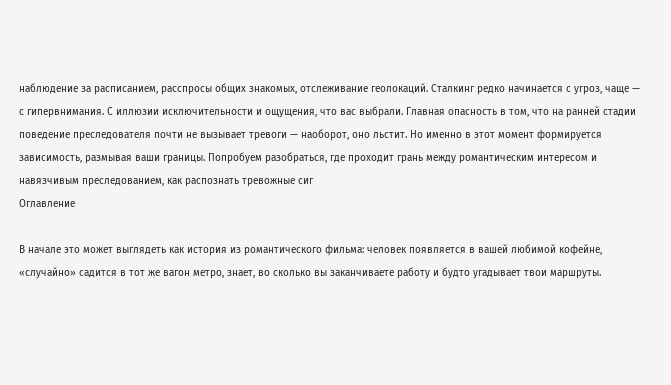наблюдение за расписанием, расспросы общих знакомых, отслеживание геолокаций. Сталкинг редко начинается с угроз, чаще — с гипервнимания. С иллюзии исключительности и ощущения, что вас выбрали. Главная опасность в том, что на ранней стадии поведение преследователя почти не вызывает тревоги — наоборот, оно льстит. Но именно в этот момент формируется зависимость, размывая ваши границы. Попробуем разобраться, где проходит грань между романтическим интересом и навязчивым преследованием, как распознать тревожные сиг
Оглавление

В начале это может выглядеть как история из романтического фильма: человек появляется в вашей любимой кофейне, «случайно» садится в тот же вагон метро, знает, во сколько вы заканчиваете работу и будто угадывает твои маршруты.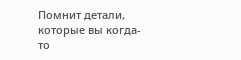Помнит детали, которые вы когда-то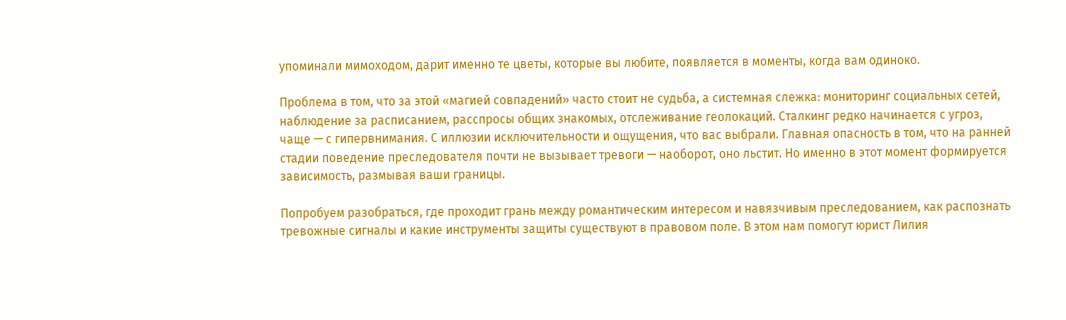упоминали мимоходом, дарит именно те цветы, которые вы любите, появляется в моменты, когда вам одиноко.

Проблема в том, что за этой «магией совпадений» часто стоит не судьба, а системная слежка: мониторинг социальных сетей, наблюдение за расписанием, расспросы общих знакомых, отслеживание геолокаций. Сталкинг редко начинается с угроз, чаще — с гипервнимания. С иллюзии исключительности и ощущения, что вас выбрали. Главная опасность в том, что на ранней стадии поведение преследователя почти не вызывает тревоги — наоборот, оно льстит. Но именно в этот момент формируется зависимость, размывая ваши границы.

Попробуем разобраться, где проходит грань между романтическим интересом и навязчивым преследованием, как распознать тревожные сигналы и какие инструменты защиты существуют в правовом поле. В этом нам помогут юрист Лилия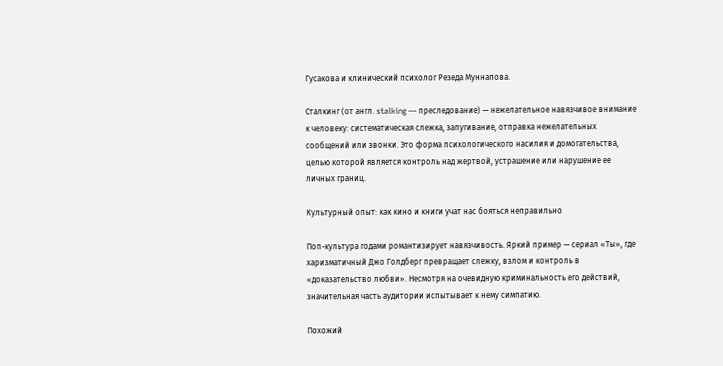Гусакова и клинический психолог Резеда Муннапова.

Сталкинг (от англ. stalking — преследование) — нежелательное навязчивое внимание к человеку: систематическая слежка, запугивание, отправка нежелательных сообщений или звонки. Это форма психологического насилия и домогательства, целью которой является контроль над жертвой, устрашение или нарушение ее личных границ.

Культурный опыт: как кино и книги учат нас бояться неправильно

Поп-культура годами романтизирует навязчивость. Яркий пример — сериал «Ты», где харизматичный Джо Голдберг превращает слежку, взлом и контроль в «доказательство любви». Несмотря на очевидную криминальность его действий, значительная часть аудитории испытывает к нему симпатию.

Похожий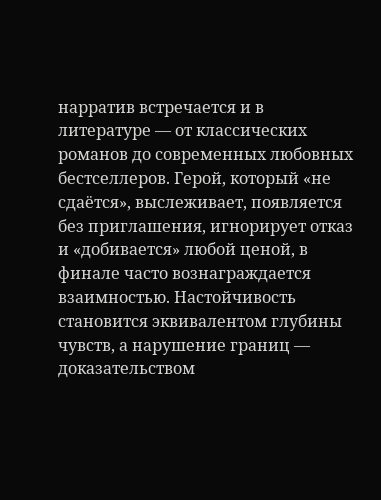нарратив встречается и в литературе — от классических романов до современных любовных бестселлеров. Герой, который «не сдаётся», выслеживает, появляется без приглашения, игнорирует отказ и «добивается» любой ценой, в финале часто вознаграждается взаимностью. Настойчивость становится эквивалентом глубины чувств, а нарушение границ — доказательством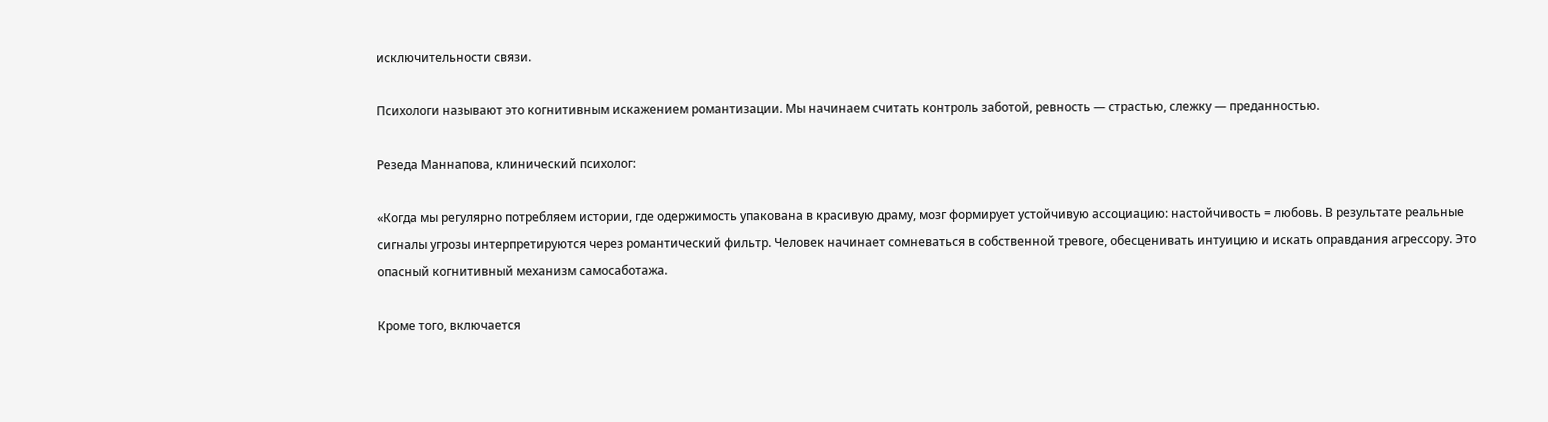исключительности связи.

Психологи называют это когнитивным искажением романтизации. Мы начинаем считать контроль заботой, ревность — страстью, слежку — преданностью.

Резеда Маннапова, клинический психолог:

«Когда мы регулярно потребляем истории, где одержимость упакована в красивую драму, мозг формирует устойчивую ассоциацию: настойчивость = любовь. В результате реальные сигналы угрозы интерпретируются через романтический фильтр. Человек начинает сомневаться в собственной тревоге, обесценивать интуицию и искать оправдания агрессору. Это опасный когнитивный механизм самосаботажа.

Кроме того, включается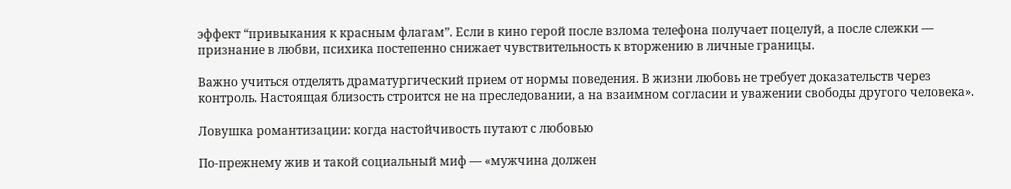эффект “привыкания к красным флагам”. Если в кино герой после взлома телефона получает поцелуй, а после слежки — признание в любви, психика постепенно снижает чувствительность к вторжению в личные границы.

Важно учиться отделять драматургический прием от нормы поведения. В жизни любовь не требует доказательств через контроль. Настоящая близость строится не на преследовании, а на взаимном согласии и уважении свободы другого человека».

Ловушка романтизации: когда настойчивость путают с любовью

По-прежнему жив и такой социальный миф — «мужчина должен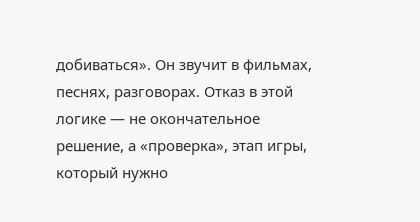добиваться». Он звучит в фильмах, песнях, разговорах. Отказ в этой логике — не окончательное решение, а «проверка», этап игры, который нужно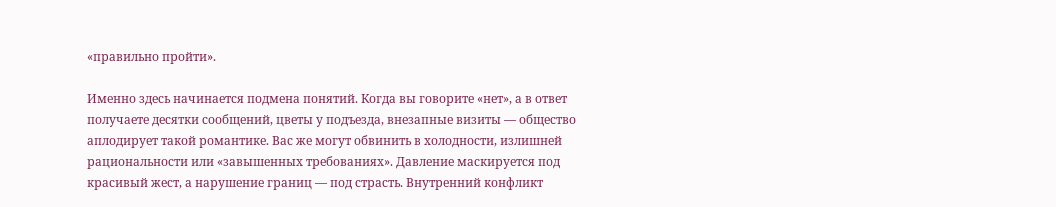«правильно пройти».

Именно здесь начинается подмена понятий. Когда вы говорите «нет», а в ответ получаете десятки сообщений, цветы у подъезда, внезапные визиты — общество аплодирует такой романтике. Вас же могут обвинить в холодности, излишней рациональности или «завышенных требованиях». Давление маскируется под красивый жест, а нарушение границ — под страсть. Внутренний конфликт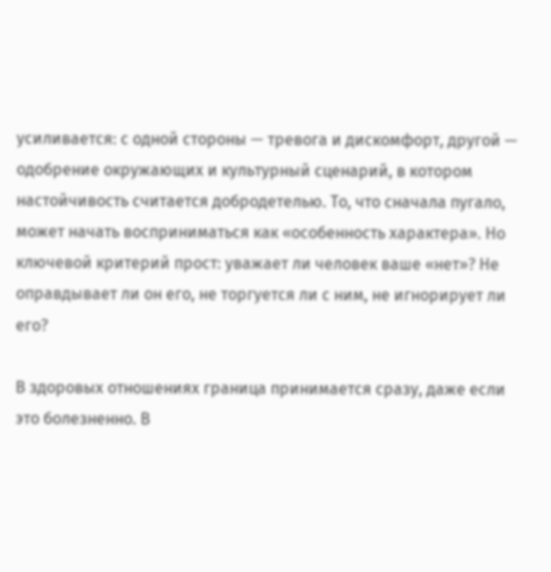усиливается: с одной стороны — тревога и дискомфорт, другой — одобрение окружающих и культурный сценарий, в котором настойчивость считается добродетелью. То, что сначала пугало, может начать восприниматься как «особенность характера». Но ключевой критерий прост: уважает ли человек ваше «нет»? Не оправдывает ли он его, не торгуется ли с ним, не игнорирует ли его?

В здоровых отношениях граница принимается сразу, даже если это болезненно. В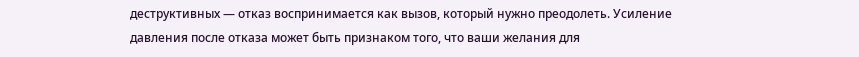деструктивных — отказ воспринимается как вызов, который нужно преодолеть. Усиление давления после отказа может быть признаком того, что ваши желания для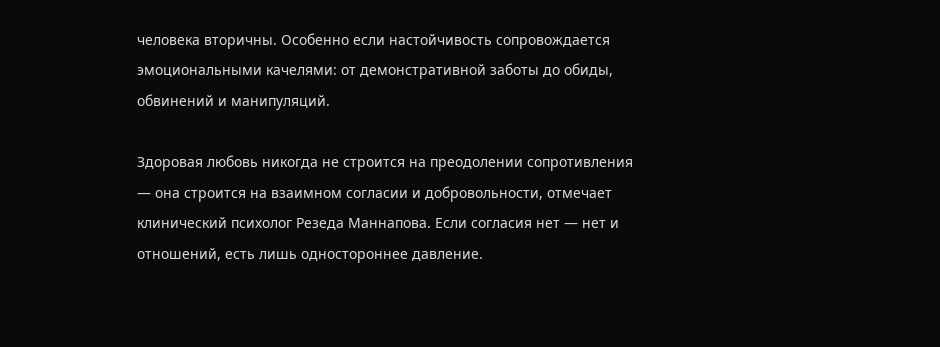человека вторичны. Особенно если настойчивость сопровождается эмоциональными качелями: от демонстративной заботы до обиды, обвинений и манипуляций.

Здоровая любовь никогда не строится на преодолении сопротивления — она строится на взаимном согласии и добровольности, отмечает клинический психолог Резеда Маннапова. Если согласия нет — нет и отношений, есть лишь одностороннее давление.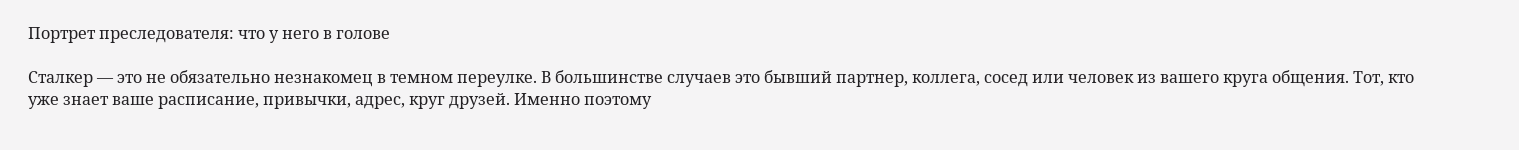Портрет преследователя: что у него в голове

Сталкер — это не обязательно незнакомец в темном переулке. В большинстве случаев это бывший партнер, коллега, сосед или человек из вашего круга общения. Тот, кто уже знает ваше расписание, привычки, адрес, круг друзей. Именно поэтому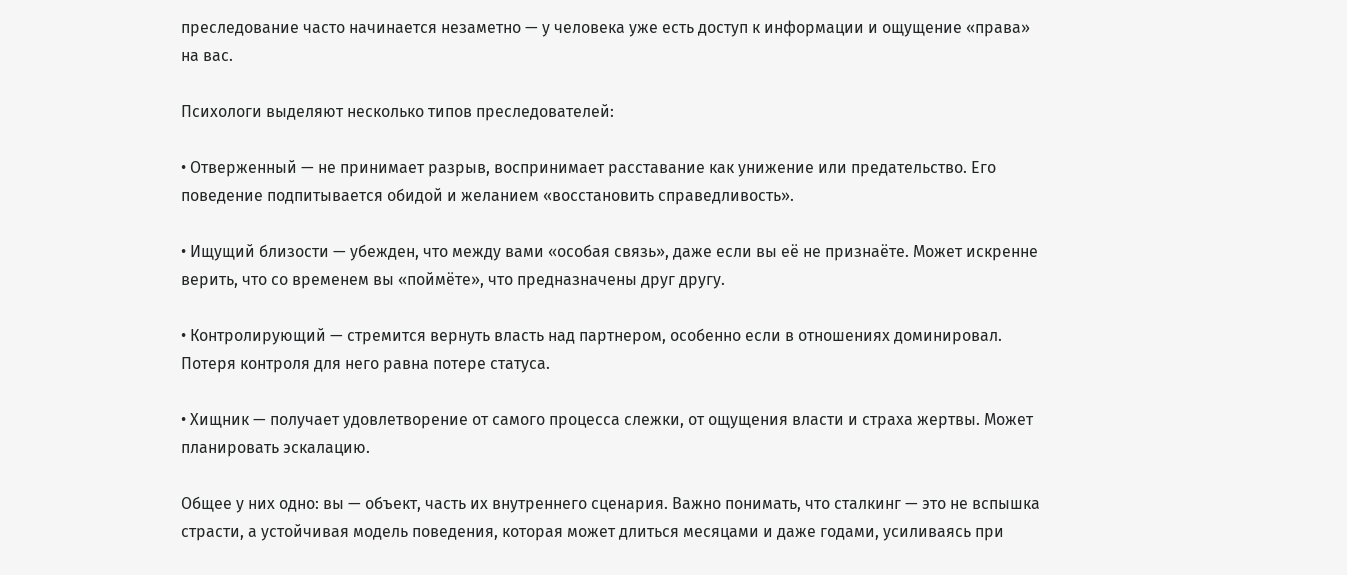преследование часто начинается незаметно — у человека уже есть доступ к информации и ощущение «права» на вас.

Психологи выделяют несколько типов преследователей:

• Отверженный — не принимает разрыв, воспринимает расставание как унижение или предательство. Его поведение подпитывается обидой и желанием «восстановить справедливость».

• Ищущий близости — убежден, что между вами «особая связь», даже если вы её не признаёте. Может искренне верить, что со временем вы «поймёте», что предназначены друг другу.

• Контролирующий — стремится вернуть власть над партнером, особенно если в отношениях доминировал. Потеря контроля для него равна потере статуса.

• Хищник — получает удовлетворение от самого процесса слежки, от ощущения власти и страха жертвы. Может планировать эскалацию.

Общее у них одно: вы — объект, часть их внутреннего сценария. Важно понимать, что сталкинг — это не вспышка страсти, а устойчивая модель поведения, которая может длиться месяцами и даже годами, усиливаясь при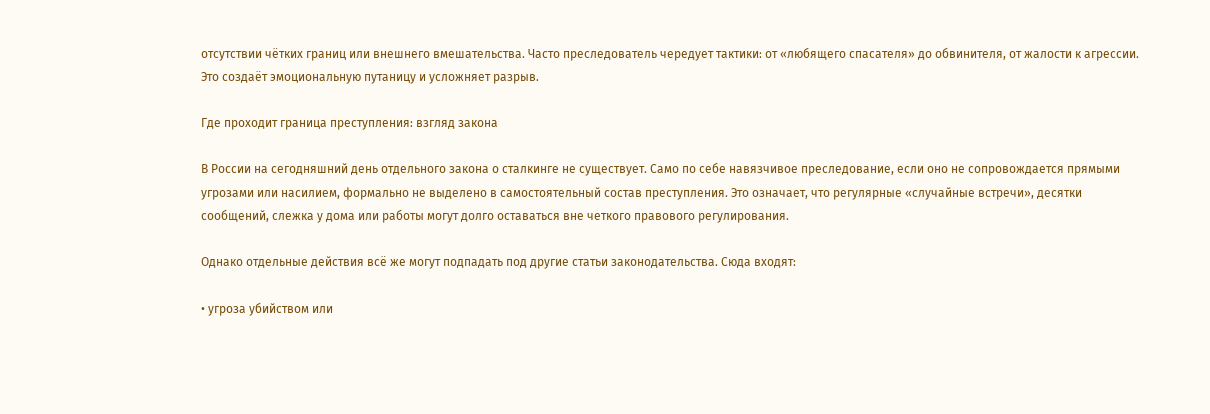отсутствии чётких границ или внешнего вмешательства. Часто преследователь чередует тактики: от «любящего спасателя» до обвинителя, от жалости к агрессии. Это создаёт эмоциональную путаницу и усложняет разрыв.

Где проходит граница преступления: взгляд закона

В России на сегодняшний день отдельного закона о сталкинге не существует. Само по себе навязчивое преследование, если оно не сопровождается прямыми угрозами или насилием, формально не выделено в самостоятельный состав преступления. Это означает, что регулярные «случайные встречи», десятки сообщений, слежка у дома или работы могут долго оставаться вне четкого правового регулирования.

Однако отдельные действия всё же могут подпадать под другие статьи законодательства. Сюда входят:

• угроза убийством или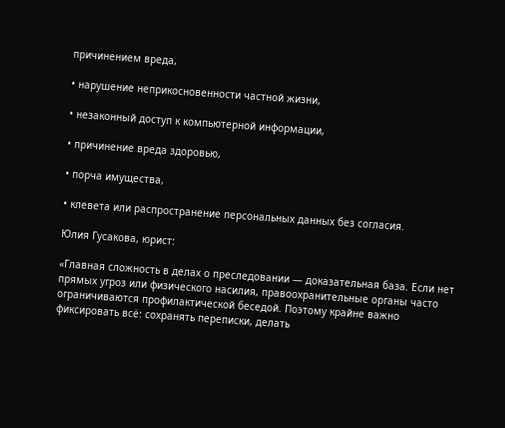причинением вреда,

• нарушение неприкосновенности частной жизни,

• незаконный доступ к компьютерной информации,

• причинение вреда здоровью,

• порча имущества,

• клевета или распространение персональных данных без согласия.

Юлия Гусакова, юрист:

«Главная сложность в делах о преследовании — доказательная база. Если нет прямых угроз или физического насилия, правоохранительные органы часто ограничиваются профилактической беседой. Поэтому крайне важно фиксировать всё: сохранять переписки, делать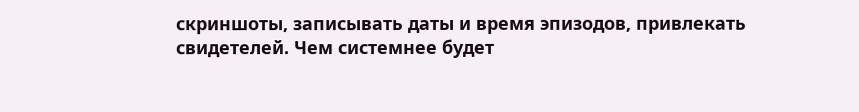скриншоты, записывать даты и время эпизодов, привлекать свидетелей. Чем системнее будет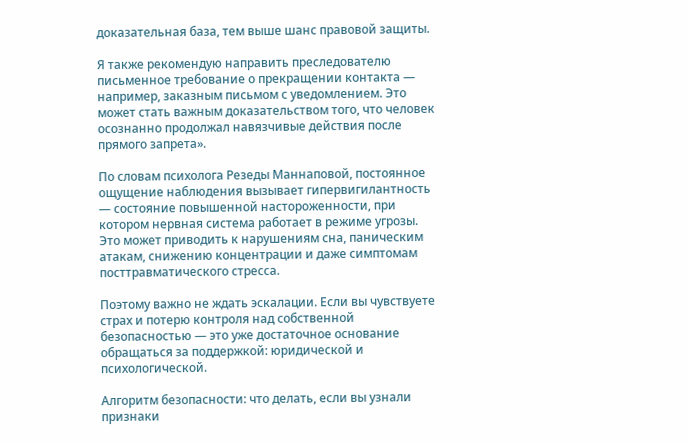доказательная база, тем выше шанс правовой защиты.

Я также рекомендую направить преследователю письменное требование о прекращении контакта — например, заказным письмом с уведомлением. Это может стать важным доказательством того, что человек осознанно продолжал навязчивые действия после прямого запрета».

По словам психолога Резеды Маннаповой, постоянное ощущение наблюдения вызывает гипервигилантность — состояние повышенной настороженности, при котором нервная система работает в режиме угрозы. Это может приводить к нарушениям сна, паническим атакам, снижению концентрации и даже симптомам посттравматического стресса.

Поэтому важно не ждать эскалации. Если вы чувствуете страх и потерю контроля над собственной безопасностью — это уже достаточное основание обращаться за поддержкой: юридической и психологической.

Алгоритм безопасности: что делать, если вы узнали признаки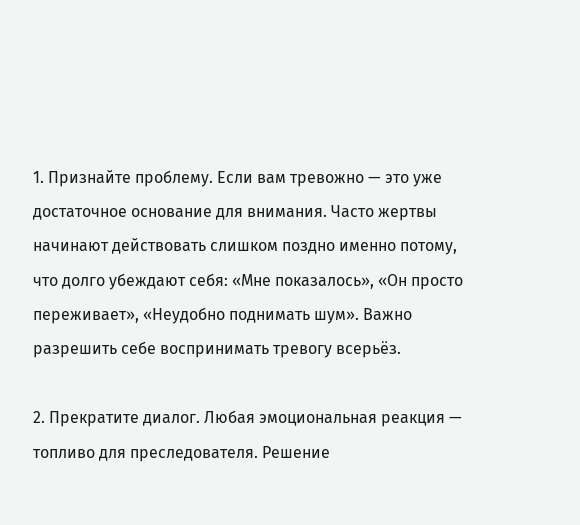1. Признайте проблему. Если вам тревожно — это уже достаточное основание для внимания. Часто жертвы начинают действовать слишком поздно именно потому, что долго убеждают себя: «Мне показалось», «Он просто переживает», «Неудобно поднимать шум». Важно разрешить себе воспринимать тревогу всерьёз.

2. Прекратите диалог. Любая эмоциональная реакция — топливо для преследователя. Решение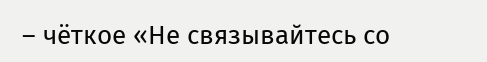– чёткое «Не связывайтесь со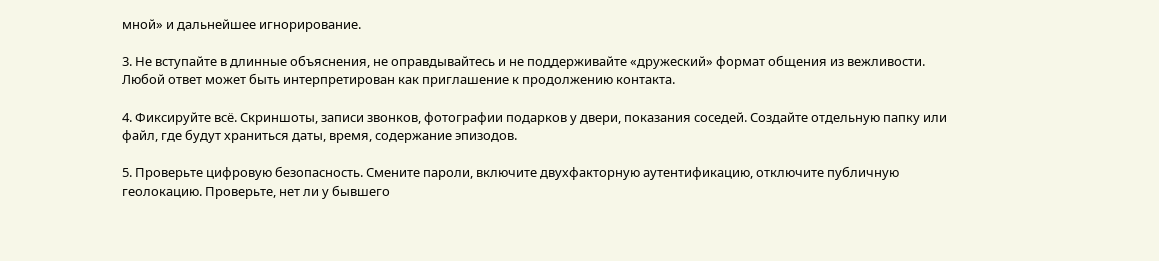мной» и дальнейшее игнорирование.

3. Не вступайте в длинные объяснения, не оправдывайтесь и не поддерживайте «дружеский» формат общения из вежливости. Любой ответ может быть интерпретирован как приглашение к продолжению контакта.

4. Фиксируйте всё. Скриншоты, записи звонков, фотографии подарков у двери, показания соседей. Создайте отдельную папку или файл, где будут храниться даты, время, содержание эпизодов.

5. Проверьте цифровую безопасность. Смените пароли, включите двухфакторную аутентификацию, отключите публичную геолокацию. Проверьте, нет ли у бывшего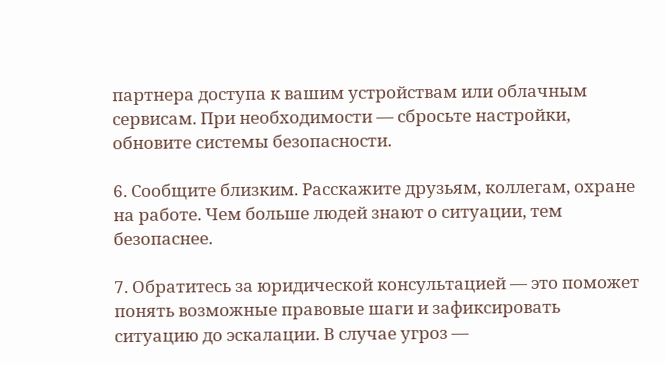партнера доступа к вашим устройствам или облачным сервисам. При необходимости — сбросьте настройки, обновите системы безопасности.

6. Сообщите близким. Расскажите друзьям, коллегам, охране на работе. Чем больше людей знают о ситуации, тем безопаснее.

7. Обратитесь за юридической консультацией — это поможет понять возможные правовые шаги и зафиксировать ситуацию до эскалации. В случае угроз —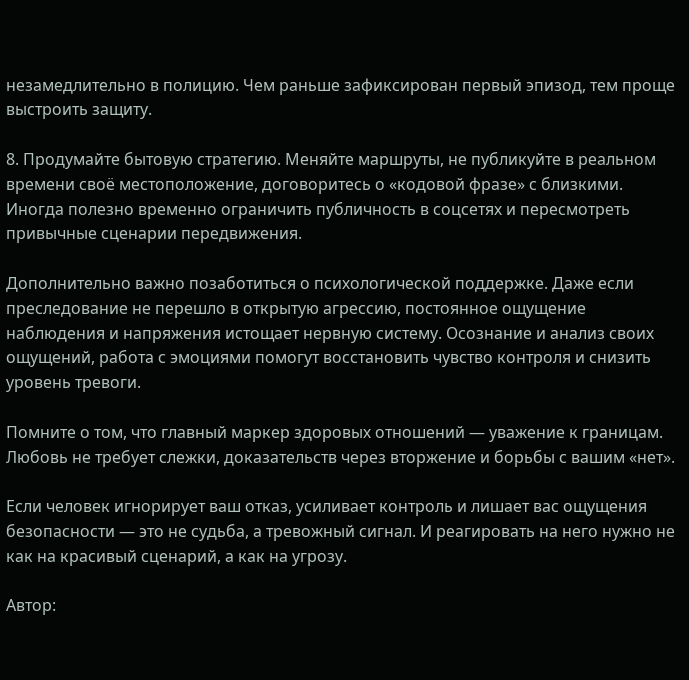незамедлительно в полицию. Чем раньше зафиксирован первый эпизод, тем проще выстроить защиту.

8. Продумайте бытовую стратегию. Меняйте маршруты, не публикуйте в реальном времени своё местоположение, договоритесь о «кодовой фразе» с близкими. Иногда полезно временно ограничить публичность в соцсетях и пересмотреть привычные сценарии передвижения.

Дополнительно важно позаботиться о психологической поддержке. Даже если преследование не перешло в открытую агрессию, постоянное ощущение наблюдения и напряжения истощает нервную систему. Осознание и анализ своих ощущений, работа с эмоциями помогут восстановить чувство контроля и снизить уровень тревоги.

Помните о том, что главный маркер здоровых отношений — уважение к границам. Любовь не требует слежки, доказательств через вторжение и борьбы с вашим «нет».

Если человек игнорирует ваш отказ, усиливает контроль и лишает вас ощущения безопасности — это не судьба, а тревожный сигнал. И реагировать на него нужно не как на красивый сценарий, а как на угрозу.

Автор: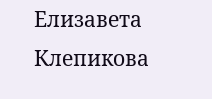Елизавета Клепикова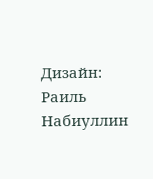Дизайн: Раиль Набиуллин